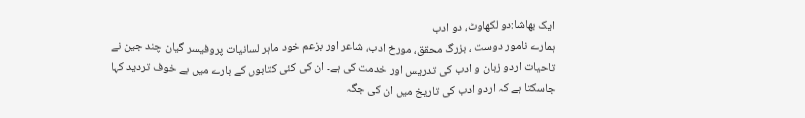ایک بھاشا:دو لکھاوٹ، دو ادب
ہمارے نامور دوست ، بزرگ محقق، مورخ ادب، شاعر اور بزعم خود ماہر لسانیات پروفیسر گیان چند جین نے تاحیات اردو زبان و ادب کی تدریس اور خدمت کی ہے۔ ان کی کئی کتابوں کے بارے میں بے خوف تردید کہا جاسکتا ہے کہ اردو ادب کی تاریخ میں ان کی جگہ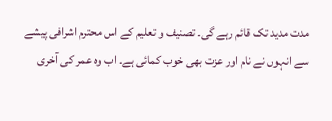مدت مدید تک قائم رہے گی۔ تصنیف و تعلیم کے اس محترم اشرافی پیشے سے انہوں نے نام اور عزت بھی خوب کمائی ہے۔ اب وہ عمر کی آخری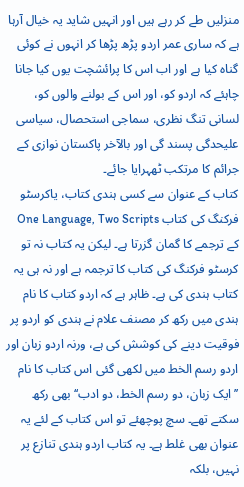منزلیں طے کر رہے ہیں اور انہیں شاید یہ خیال آرہا ہے کہ ساری عمر اردو پڑھ پڑھا کر انہوں نے کوئی گناہ کیا ہے اور اب اس کا پرائشچت یوں کیا جانا چاہئے کہ اردو کو، اور اس کے بولنے والوں کو، لسانی تنگ نظری، سماجی استحصال، سیاسی علیحدگی پسند گی اور بالآخر پاکستان نوازی کے جرائم کا مرتکب ٹھہرایا جائے۔
کتاب کے عنوان سے کسی ہندی کتاب، یاکرسٹو فرکنگ کی کتاب One Language, Two Scripts کے ترجمے کا گمان گزرتا ہے۔ لیکن یہ کتاب نہ تو کرسٹو فرکنگ کی کتاب کا ترجمہ ہے اور نہ ہی یہ کتاب ہندی کی ہے۔ ظاہر ہے کہ اردو کتاب کا نام ہندی میں رکھ کر مصنف علام نے ہندی کو اردو پر فوقیت دینے کی کوشش کی ہے، ورنہ اردو زبان اور اردو رسم الخط میں لکھی گئی اس کتاب کا نام ’’ایک زبان، دو رسم الخط، دو ادب‘‘ بھی رکھ سکتے تھے۔ سچ پوچھئے تو اس کتاب کے لئے یہ عنوان بھی غلط ہے۔ یہ کتاب اردو ہندی تنازع پر نہیں، بلکہ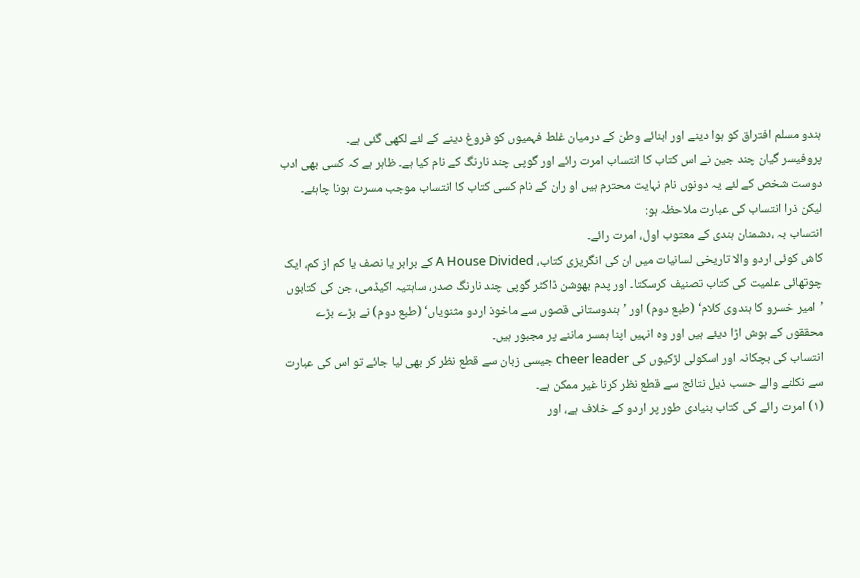ہندو مسلم افتراق کو ہوا دینے اور ابنائے وطن کے درمیان غلط فہمیوں کو فروغ دینے کے لئے لکھی گئی ہے۔
پروفیسر گیان چند جین نے اس کتاب کا انتساب امرت رائے اور گوپی چند نارنگ کے نام کیا ہے۔ ظاہر ہے کہ کسی بھی ادب دوست شخص کے لئے یہ دونوں نام نہایت محترم ہیں او ران کے نام کسی کتاب کا انتساب موجب مسرت ہونا چاہئے۔ لیکن ذرا انتساب کی عبارت ملاحظہ ہو:
انتساب بہ ،دشمنان ہندی کے معتوب اول، امرت رائے۔
کاش کوئی اردو والا تاریخی لسانیات میں ان کی انگریزی کتاب، A House Divided کے برابر یا نصف یا کم از کم، ایک چوتھائی علمیت کی کتاب تصنیف کرسکتا۔ اور پدم بھوشن ڈاکٹر گوپی چند نارنگ صدر، ساہتیہ اکیڈمی، جن کی کتابوں ’امیر خسرو کا ہندوی کلام‘ (طبع دوم) اور ’ہندوستانی قصوں سے ماخوذ اردو مثنویاں‘ (طبع دوم) نے بڑے بڑے محققوں کے ہوش اڑا دیئے ہیں اور وہ انہیں اپنا ہمسر ماننے پر مجبور ہیں۔
انتساب کی بچکانہ اور اسکولی لڑکیوں کی cheer leader جیسی زبان سے قطع نظر کر بھی لیا جائے تو اس کی عبارت سے نکلنے والے حسب ذیل نتائج سے قطع نظر کرنا غیر ممکن ہے۔
(۱) امرت رائے کی کتاب بنیادی طور پر اردو کے خلاف ہے، اور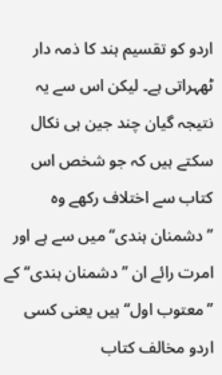اردو کو تقسیم ہند کا ذمہ دار ٹھہراتی ہے۔ لیکن اس سے یہ نتیجہ گیان چند جین ہی نکال سکتے ہیں کہ جو شخص اس کتاب سے اختلاف رکھے وہ ’’دشمنان ہندی‘‘ میں سے ہے اور امرت رائے ان ’’دشمنان ہندی‘‘ کے ’’معتوب اول‘‘ ہیں یعنی کسی اردو مخالف کتاب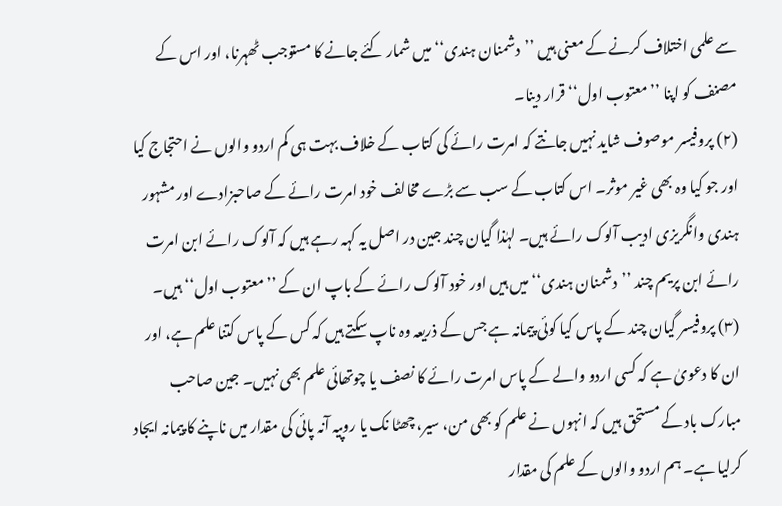سے علمی اختلاف کرنے کے معنی ہیں ’’دشمنان ہندی‘‘ میں شمار کئے جانے کا مستوجب ٹھہرنا، اور اس کے مصنف کو اپنا ’’معتوب اول‘‘ قرار دینا۔
(۲) پروفیسر موصوف شاید نہیں جانتے کہ امرت رائے کی کتاب کے خلاف بہت ہی کم اردو والوں نے احتجاج کیا اور جو کیا وہ بھی غیر موثر۔ اس کتاب کے سب سے بڑے مخالف خود امرت رائے کے صاحبزادے اور مشہور ہندی وانگریزی ادیب آلوک رائے ہیں۔ لہٰذا گیان چند جین در اصل یہ کہہ رہے ہیں کہ آلوک رائے ابن امرت رائے ابن پریم چند ’’دشمنان ہندی‘‘ میں ہیں اور خود آلوک رائے کے باپ ان کے ’’معتوب اول‘‘ ہیں۔
(۳) پروفیسر گیان چند کے پاس کیا کوئی پیمانہ ہے جس کے ذریعہ وہ ناپ سکتے ہیں کہ کس کے پاس کتنا علم ہے، اور ان کا دعویٰ ہے کہ کسی اردو والے کے پاس امرت رائے کا نصف یا چوتھائی علم بھی نہیں۔ جین صاحب مبارک باد کے مستحق ہیں کہ انہوں نے علم کو بھی من، سیر، چھٹا نک یا روپیہ آنہ پائی کی مقدار میں ناپنے کا پیمانہ ایجاد کرلیا ہے۔ ہم اردو والوں کے علم کی مقدار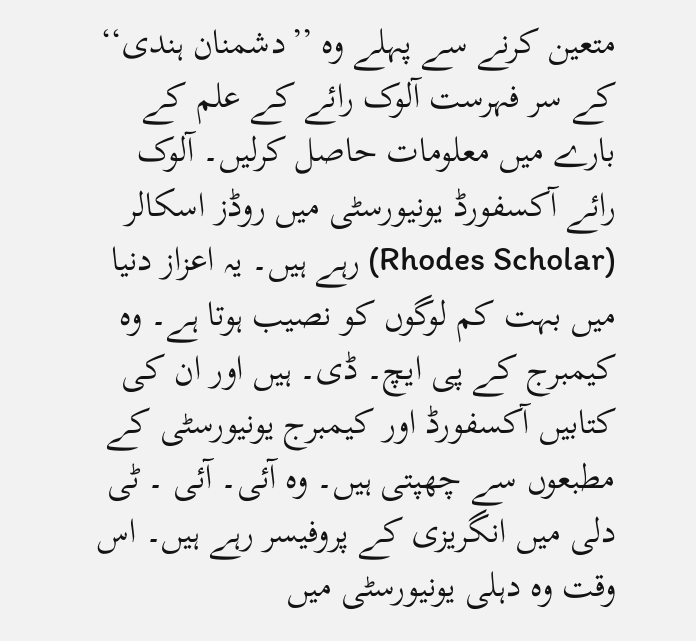متعین کرنے سے پہلے وہ ’’دشمنان ہندی‘‘ کے سر فہرست آلوک رائے کے علم کے بارے میں معلومات حاصل کرلیں۔ آلوک رائے آکسفورڈ یونیورسٹی میں روڈز اسکالر (Rhodes Scholar) رہے ہیں۔ یہ اعزاز دنیا میں بہت کم لوگوں کو نصیب ہوتا ہے۔ وہ کیمبرج کے پی ایچ۔ ڈی۔ ہیں اور ان کی کتابیں آکسفورڈ اور کیمبرج یونیورسٹی کے مطبعوں سے چھپتی ہیں۔ وہ آئی۔ آئی ۔ ٹی دلی میں انگریزی کے پروفیسر رہے ہیں۔ اس وقت وہ دہلی یونیورسٹی میں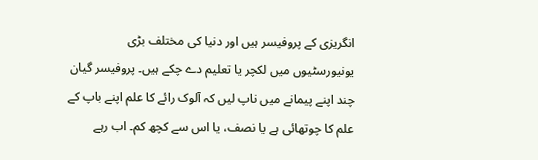انگریزی کے پروفیسر ہیں اور دنیا کی مختلف بڑی یونیورسٹیوں میں لکچر یا تعلیم دے چکے ہیں۔ پروفیسر گیان چند اپنے پیمانے میں ناپ لیں کہ آلوک رائے کا علم اپنے باپ کے علم کا چوتھائی ہے یا نصف، یا اس سے کچھ کم۔ اب رہے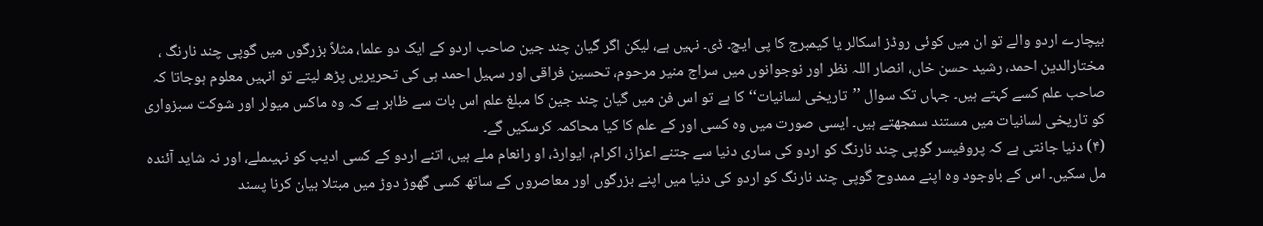بیچارے اردو والے تو ان میں کوئی روڈز اسکالر یا کیمبرج کا پی ایچ۔ ڈی۔ نہیں ہے، لیکن اگر گیان چند جین صاحب اردو کے ایک دو علما، مثلاً بزرگوں میں گوپی چند نارنگ ، مختارالدین احمد، رشید حسن خاں، انصار اللہ نظر اور نوجوانوں میں سراج منیر مرحوم، تحسین فراقی اور سہیل احمد ہی کی تحریریں پڑھ لیتے تو انہیں معلوم ہوجاتا کہ صاحب علم کسے کہتے ہیں۔ جہاں تک سوال ’’تاریخی لسانیات‘‘ کا ہے تو اس فن میں گیان چند جین کا مبلغ علم اس بات سے ظاہر ہے کہ وہ ماکس میولر اور شوکت سبزواری کو تاریخی لسانیات میں مستند سمجھتے ہیں۔ ایسی صورت میں وہ کسی اور کے علم کا کیا محاکمہ کرسکیں گے۔
(۴) دنیا جانتی ہے کہ پروفیسر گوپی چند نارنگ کو اردو کی ساری دنیا سے جتنے اعزاز، اکرام، ایوارڈ، او رانعام ملے ہیں، اتنے اردو کے کسی ادیب کو نہیںملے، اور نہ شاید آئندہ مل سکیں۔ اس کے باوجود وہ اپنے ممدوح گوپی چند نارنگ کو اردو کی دنیا میں اپنے بزرگوں اور معاصروں کے ساتھ کسی گھوڑ دوڑ میں مبتلا بیان کرنا پسند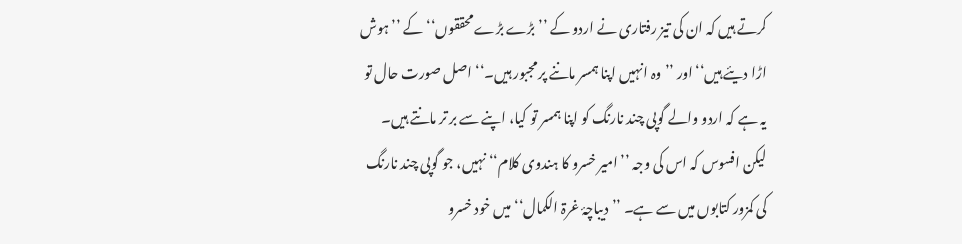کرتے ہیں کہ ان کی تیز رفتاری نے اردو کے ’’بڑے بڑے محققوں‘‘ کے ’’ہوش اڑا دیئے ہیں‘‘ اور ’’وہ انہیں اپنا ہمسر ماننے پر مجبور ہیں۔‘‘ اصل صورت حال تو یہ ہے کہ اردو والے گوپی چند نارنگ کو اپنا ہمسر تو کیا، اپنے سے بر تر مانتے ہیں۔ لیکن افسوس کہ اس کی وجہ ’’امیر خسرو کا ہندوی کلام‘‘ نہیں، جو گوپی چند نارنگ کی کمزور کتابوں میں سے ہے۔ ’’دیباچۂ غرۃ الکمال‘‘ میں خود خسرو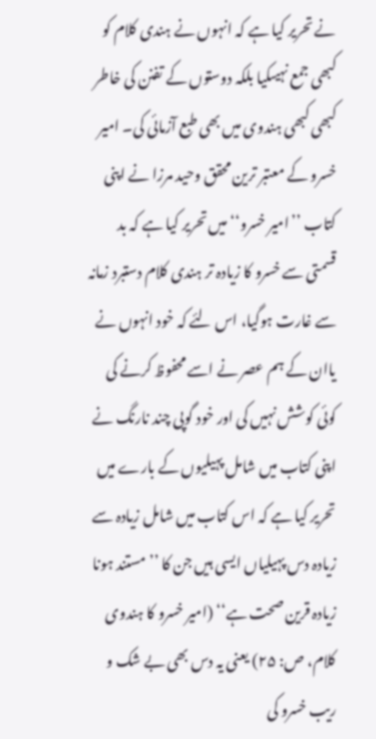نے تحریر کیا ہے کہ انہوں نے ہندی کلام کو کبھی جمع نہیںکیا بلکہ دوستوں کے تفنن کی خاطر کبھی کبھی ہندوی میں بھی طبع آزمائی کی۔ امیر خسرو کے معتبر ترین محقق وحید مرزا نے اپنی کتاب ’’امیر خسرو‘‘ میں تحریر کیا ہے کہ بد قسمتی سے خسرو کا زیادہ تر ہندی کلام دستبرد زمانہ سے غارت ہوگیا، اس لئے کہ خود انہوں نے یاان کے ہم عصر نے اسے محفوظ کرنے کی کوئی کوشش نہیں کی اور خود گوپی چند نارنگ نے اپنی کتاب میں شامل پہیلیوں کے بارے میں تحریر کیا ہے کہ اس کتاب میں شامل زیادہ سے زیادہ دس پہیلیاں ایسی ہیں جن کا ’’مستند ہونا زیادہ قرین صحت ہے‘‘ (امیر خسرو کا ہندوی کلام، ص: ۲۵) یعنی یہ دس بھی بے شک و ریب خسرو کی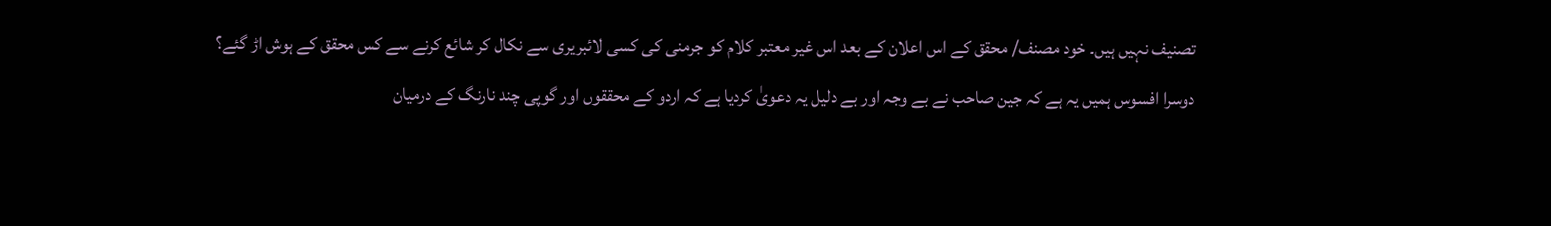تصنیف نہیں ہیں۔ خود مصنف/ محقق کے اس اعلان کے بعد اس غیر معتبر کلام کو جرمنی کی کسی لائبریری سے نکال کر شائع کرنے سے کس محقق کے ہوش اڑ گئے؟
دوسرا افسوس ہمیں یہ ہے کہ جین صاحب نے بے وجہ اور بے دلیل یہ دعویٰ کردیا ہے کہ اردو کے محققوں اور گوپی چند نارنگ کے درمیان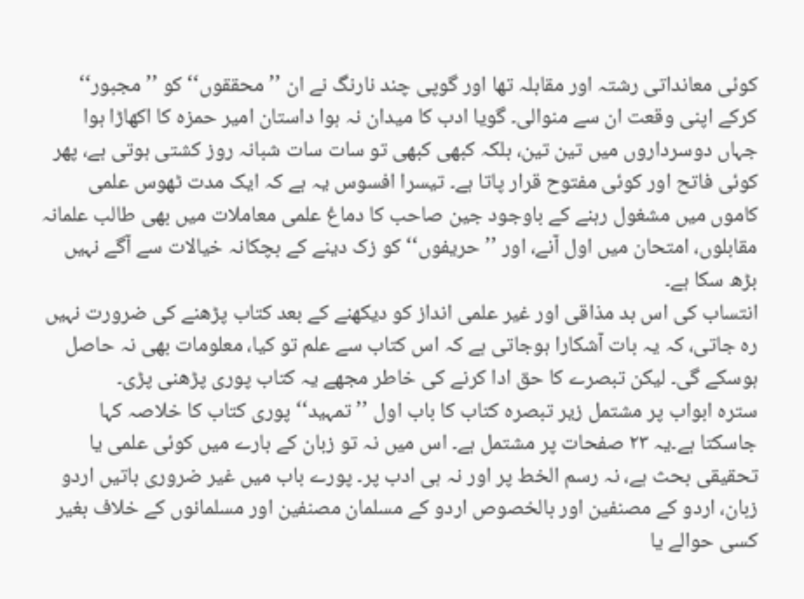کوئی معانداتی رشتہ اور مقابلہ تھا اور گوپی چند نارنگ نے ان ’’محققوں‘‘ کو ’’مجبور‘‘ کرکے اپنی وقعت ان سے منوالی۔ گویا ادب کا میدان نہ ہوا داستان امیر حمزہ کا اکھاڑا ہوا جہاں دوسرداروں میں تین تین، بلکہ کبھی کبھی تو سات سات شبانہ روز کشتی ہوتی ہے، پھر کوئی فاتح اور کوئی مفتوح قرار پاتا ہے۔ تیسرا افسوس یہ ہے کہ ایک مدت ٹھوس علمی کاموں میں مشغول رہنے کے باوجود جین صاحب کا دماغ علمی معاملات میں بھی طالب علمانہ مقابلوں، امتحان میں اول آنے، اور ’’حریفوں‘‘ کو زک دینے کے بچکانہ خیالات سے آگے نہیں بڑھ سکا ہے۔
انتساب کی اس بد مذاقی اور غیر علمی انداز کو دیکھنے کے بعد کتاب پڑھنے کی ضرورت نہیں رہ جاتی، کہ یہ بات آشکارا ہوجاتی ہے کہ اس کتاب سے علم تو کیا، معلومات بھی نہ حاصل ہوسکے گی۔ لیکن تبصرے کا حق ادا کرنے کی خاطر مجھے یہ کتاب پوری پڑھنی پڑی۔
سترہ ابواب پر مشتمل زیر تبصرہ کتاب کا باب اول ’’تمہید‘‘ پوری کتاب کا خلاصہ کہا جاسکتا ہے۔یہ ۲۳ صفحات پر مشتمل ہے۔ اس میں نہ تو زبان کے بارے میں کوئی علمی یا تحقیقی بحث ہے، نہ رسم الخط پر اور نہ ہی ادب پر۔ پورے باب میں غیر ضروری باتیں اردو زبان، اردو کے مصنفین اور بالخصوص اردو کے مسلمان مصنفین اور مسلمانوں کے خلاف بغیر کسی حوالے یا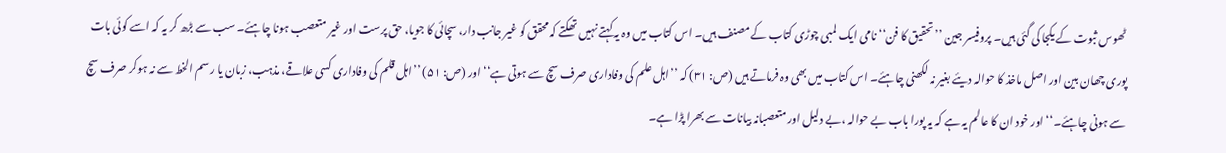ٹھوس ثبوت کے یکجا کی گئی ہیں۔ پروفیسر جین ’’تحقیق کا فن‘‘ نامی ایک لمبی چوڑی کتاب کے مصنف ہیں۔ اس کتاب میں وہ یہ کہتے نہیں تھکتے کہ محقق کو غیر جانب دار، سچائی کا جویا، حق پرست اور غیر متعصب ہونا چاہئے۔ سب سے بڑھ کر یہ کہ اسے کوئی بات پوری چھان بین اور اصل ماخذ کا حوالہ دیئے بغیر نہ لکھنی چاہئے۔ اس کتاب میں بھی وہ فرماتے ہیں (ص: ۳۱) کہ ’’اہل علم کی وفاداری صرف سچ سے ہوتی ہے‘‘ اور (ص: ۵۱) ’’اہل قلم کی وفاداری کسی علاقے، مذہب، زبان یا رسم الخط سے نہ ہوکر صرف سچ سے ہونی چاہئے۔‘‘ اور خود ان کا عالم یہ ہے کہ یہ پورا باب بے حوالہ ،بے دلیل اور متعصبانہ بیانات سے بھرا پڑا ہے۔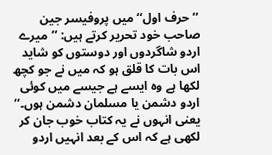’’حرف اول‘‘ میں پروفیسر جین صاحب خود تحریر کرتے ہیں: ’’میرے اردو شاگردوں اور دوستوں کو شاید اس بات کا قلق ہو کہ میں نے جو کچھ لکھا ہے وہ ایسے ہے جیسے میں کوئی اردو دشمن یا مسلمان دشمن ہوں۔‘‘ یعنی انہوں نے یہ کتاب خوب جان کر لکھی ہے کہ اس کے بعد انہیں اردو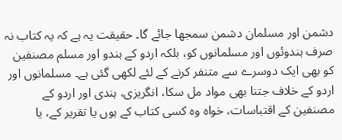دشمن اور مسلمان دشمن سمجھا جائے گا۔ حقیقت یہ ہے کہ یہ کتاب نہ صرف ہندوئوں اور مسلمانوں کو، بلکہ اردو کے ہندو اور مسلم مصنفین کو بھی ایک دوسرے سے متنفر کرنے کے لئے لکھی گئی ہے۔ مسلمانوں اور اردو کے خلاف جتنا بھی مواد مل سکا، انگریزی، ہندی اور اردو کے مصنفین کے اقتباسات، خواہ وہ کسی کتاب کے ہوں یا تقریر کے، یا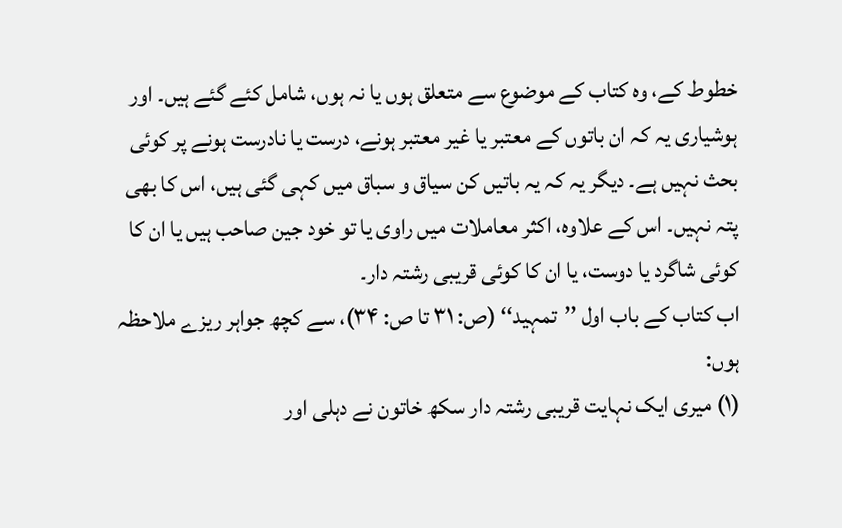خطوط کے، وہ کتاب کے موضوع سے متعلق ہوں یا نہ ہوں، شامل کئے گئے ہیں۔ اور ہوشیاری یہ کہ ان باتوں کے معتبر یا غیر معتبر ہونے، درست یا نادرست ہونے پر کوئی بحث نہیں ہے۔ دیگر یہ کہ یہ باتیں کن سیاق و سباق میں کہی گئی ہیں، اس کا بھی پتہ نہیں۔ اس کے علاوہ، اکثر معاملات میں راوی یا تو خود جین صاحب ہیں یا ان کا کوئی شاگرد یا دوست، یا ان کا کوئی قریبی رشتہ دار۔
اب کتاب کے باب اول ’’تمہید‘‘ (ص: ۳۱ تا ص: ۳۴)، سے کچھ جواہر ریزے ملاحظہ ہوں:
(۱) میری ایک نہایت قریبی رشتہ دار سکھ خاتون نے دہلی اور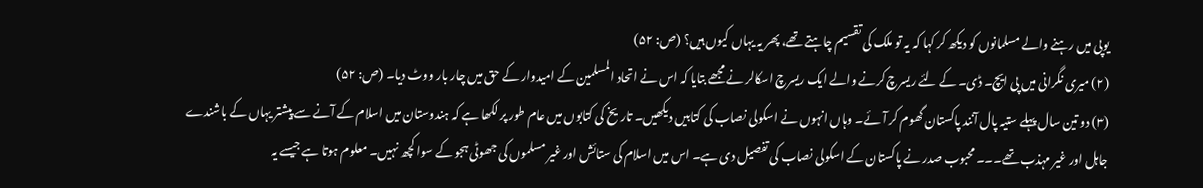یوپی میں رہنے والے مسلمانوں کو دیکھ کر کہا کہ یہ تو ملک کی تقسیم چاہتے تھے، پھر یہ یہاں کیوں ہیں؟ (ص: ۵۲)
(۲) میری نگرانی میں پی ایچ۔ ڈی۔ کے لئے ریسرچ کرنے والے ایک ریسرچ اسکالر نے مجھے بتایا کہ اس نے اتحاد المسلمین کے امیدوار کے حق میں چار بار ووٹ دیا۔ (ص: ۵۲)
(۳) دو تین سال پہلے ستیہ پال آنند پاکستان گھوم کر آئے۔ وہاں انہوں نے اسکولی نصاب کی کتابیں دیکھیں۔ تاریخ کی کتابوں میں عام طور پر لکھا ہے کہ ہندوستان میں اسلام کے آنے سے پیشتر یہاں کے باشندے جاہل اور غیر مہذب تھے۔۔۔ محبوب صدر نے پاکستان کے اسکولی نصاب کی تفصیل دی ہے۔ اس میں اسلام کی ستائش اور غیر مسلموں کی جھوٹی ہجو کے سوا کچھ نہیں۔ معلوم ہوتا ہے جیسے یہ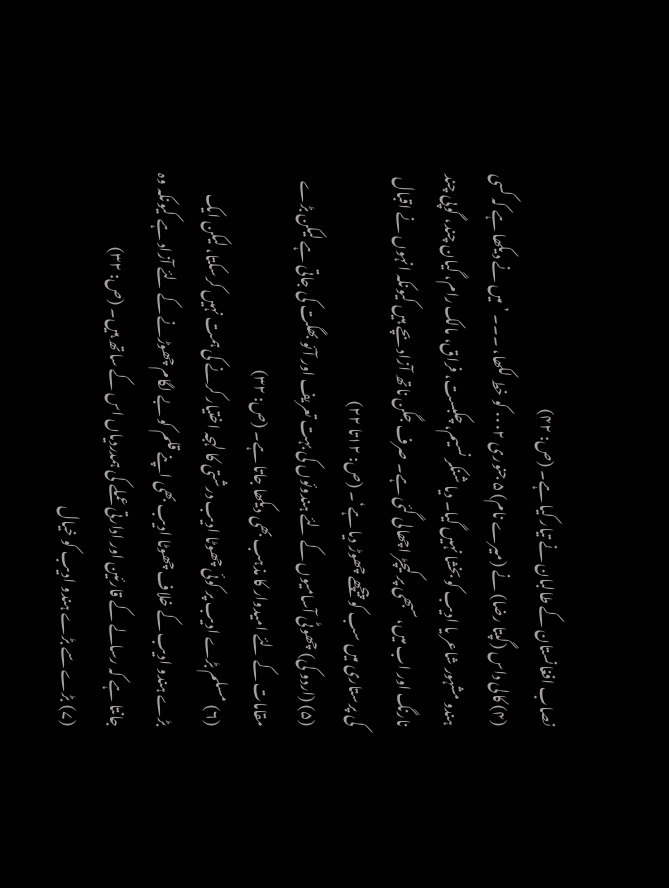نصاب افغانستان کے طالبان نے تیار کیا ہے۔ (ص: ۴۲)
(۴) کالی داس (گپتا رضا) نے (میرے نام) ۵ جنوری ۰۰۰۲ کو خط لکھا، ۔۔۔ ’میں نے دیکھا ہے کہ کسی ہندو مشہور شاعر یا ادیب کو بخشا نہیں گیا۔ دیا شنکر نسیم، چکبست، فراق، مالک رام، گیان چند، گوپی چند نارنگ اور اب میں، سبھی پر کیچڑ اچھالی گئی ہے۔ صرف جگن ناتھ آزاد بچے ہیں کیونکہ انہوں نے اقبال کی پرستاری میں سب کو پیچھے چھوڑ دیا ہے‘۔ (ص: ۱۲تا ۲۲)
(۵) (اردو کی) چھوٹی آسامیوں کے لئے ہندوئوں کی بہت تعریف اور آئو بھگت کی جاتی ہے لیکن بڑے مقامات کے لئے امیدوار کا مذہب بھی دیکھا جاتا ہے۔ (ص: ۳۲)
(۶) مسلم بڑے ادیب پر کوئی چھوٹا ادیب درشتی کا لہجہ اختیار کرنے کی ہمت نہیں کرسکتا، لیکن ایک بڑے ہندو ادیب کے خلاف چھوٹا ادیب بھی اپنے قلم کو بے لگام چھوڑنے کے لئے آزاد ہے کیونکہ وہ جانتا ہے کہ رسالے کے قارئین اور ادارتی عملے کی ہمدردیاں اس کے ساتھ ہیں۔ (ص: ۳۲)
(۷) بڑے سے بڑے ہندو ادیب کو خیال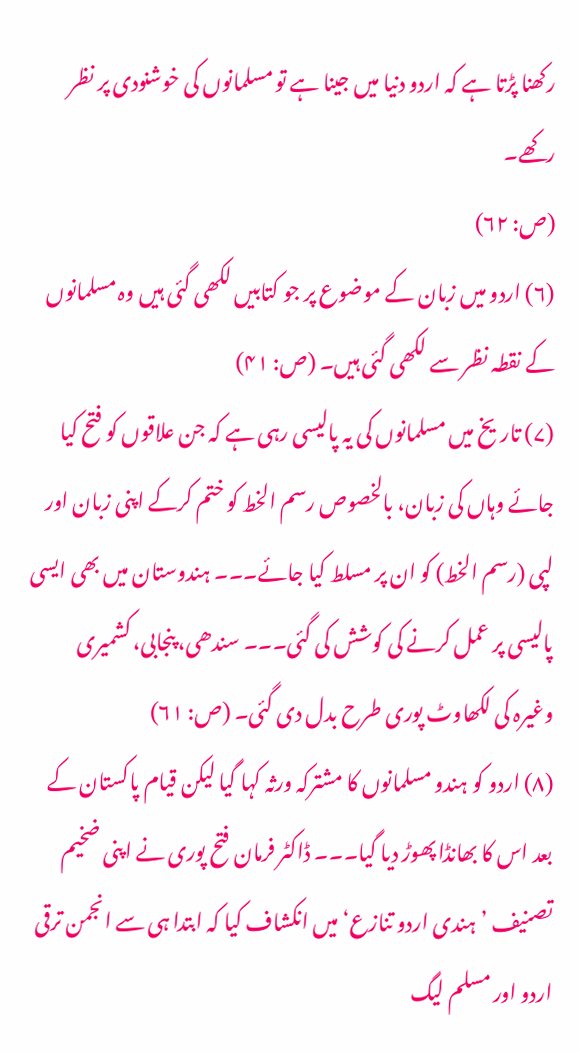رکھنا پڑتا ہے کہ اردو دنیا میں جینا ہے تو مسلمانوں کی خوشنودی پر نظر رکھے۔
(ص: ۶۲)
(۶) اردو میں زبان کے موضوع پر جو کتابیں لکھی گئی ہیں وہ مسلمانوں کے نقطہ نظر سے لکھی گئی ہیں۔ (ص: ۴۱)
(۷) تاریخ میں مسلمانوں کی یہ پالیسی رہی ہے کہ جن علاقوں کو فتح کیا جائے وہاں کی زبان، بالخصوص رسم الخط کو ختم کرکے اپنی زبان اور لپی (رسم الخط) کو ان پر مسلط کیا جائے۔۔۔ ہندوستان میں بھی ایسی پالیسی پر عمل کرنے کی کوشش کی گئی۔۔۔ سندھی، پنجابی، کشمیری وغیرہ کی لکھاوٹ پوری طرح بدل دی گئی۔ (ص: ۶۱)
(۸) اردو کو ہندو مسلمانوں کا مشترکہ ورثہ کہا گیا لیکن قیام پاکستان کے بعد اس کا بھانڈا پھوڑ دیا گیا۔۔۔ ڈاکٹر فرمان فتح پوری نے اپنی ضخیم تصنیف ’ہندی اردو تنازع‘ میں انکشاف کیا کہ ابتدا ہی سے انجمن ترقی اردو اور مسلم لیگ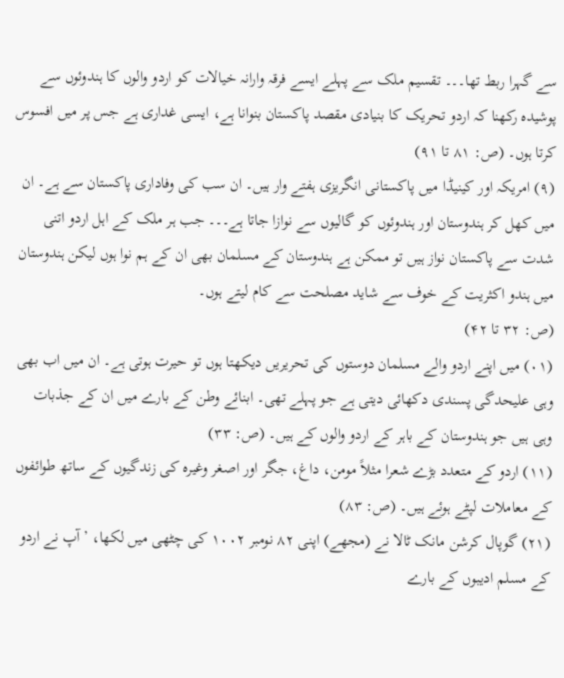سے گہرا ربط تھا۔۔۔ تقسیم ملک سے پہلے ایسے فرقہ وارانہ خیالات کو اردو والوں کا ہندوئوں سے پوشیدہ رکھنا کہ اردو تحریک کا بنیادی مقصد پاکستان بنوانا ہے، ایسی غداری ہے جس پر میں افسوس کرتا ہوں۔ (ص: ۸۱ تا ۹۱)
(۹) امریکہ اور کینیڈا میں پاکستانی انگریزی ہفتے وار ہیں۔ ان سب کی وفاداری پاکستان سے ہے۔ ان میں کھل کر ہندوستان اور ہندوئوں کو گالیوں سے نوازا جاتا ہے۔۔۔ جب ہر ملک کے اہل اردو اتنی شدت سے پاکستان نواز ہیں تو ممکن ہے ہندوستان کے مسلمان بھی ان کے ہم نوا ہوں لیکن ہندوستان میں ہندو اکثریت کے خوف سے شاید مصلحت سے کام لیتے ہوں۔
(ص: ۳۲ تا ۴۲)
(۰۱) میں اپنے اردو والے مسلمان دوستوں کی تحریریں دیکھتا ہوں تو حیرت ہوتی ہے۔ ان میں اب بھی وہی علیحدگی پسندی دکھائی دیتی ہے جو پہلے تھی۔ ابنائے وطن کے بارے میں ان کے جذبات وہی ہیں جو ہندوستان کے باہر کے اردو والوں کے ہیں۔ (ص: ۳۳)
(۱۱) اردو کے متعدد بڑے شعرا مثلاً مومن، داغ، جگر اور اصغر وغیرہ کی زندگیوں کے ساتھ طوائفوں کے معاملات لپٹے ہوئے ہیں۔ (ص: ۸۳)
(۲۱) گوپال کرشن مانک ٹالا نے (مجھے) اپنی ۸۲ نومبر ۱۰۰۲ کی چٹھی میں لکھا، ’آپ نے اردو کے مسلم ادیبوں کے بارے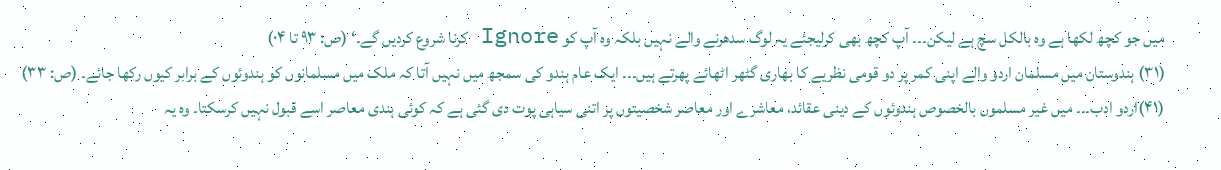میں جو کچھ لکھا ہے وہ بالکل سچ ہے لیکن۔۔۔ آپ کچھ بھی کرلیجئے یہ لوگ سدھرنے والے نہیں بلکہ وہ آپ کو Ignore کرنا شروع کردیں گے۔‘ (ص: ۹۳ تا ۰۴)
(۳۱) ہندوستان میں مسلمان اردو والے اپنی کمر پر دو قومی نظریے کا بھاری گٹھر اٹھائے پھرتے ہیں۔۔۔ ایک عام ہندو کی سمجھ میں نہیں آتا کہ ملک میں مسلمانوں کو ہندوئوں کے برابر کیوں رکھا جائے۔ (ص: ۳۳)
(۴۱)اردو ادب۔۔۔ میں غیر مسلموں بالخصوص ہندوئوں کے دینی عقائد، معاشرے اور معاصر شخصیتوں پر اتنی سیاہی پوت دی گئی ہے کہ کوئی ہندی معاصر اسے قبول نہیں کرسکتا۔ وہ یہ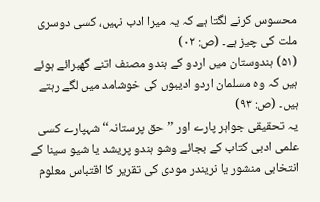محسوس کرنے لگتا ہے کہ یہ میرا ادب نہیں، کسی دوسری ملت کی چیز ہے۔ (ص: ۰۲)
(۵۱) ہندوستان میں اردو کے ہندو مصنف اتنے گھبرائے ہوئے ہیں کہ وہ مسلمان اردو ادیبوں کی خوشامد میں لگے رہتے ہیں۔ (ص: ۹۳)
یہ تحقیقی جواہر پارے اور ’’حق پرستانہ‘‘ شہپارے کسی علمی ادبی کتاب کے بجائے وشو ہندو پریشد یا شیو سینا کے انتخابی منشور یا نریندر مودی کی تقریر کا اقتباس معلوم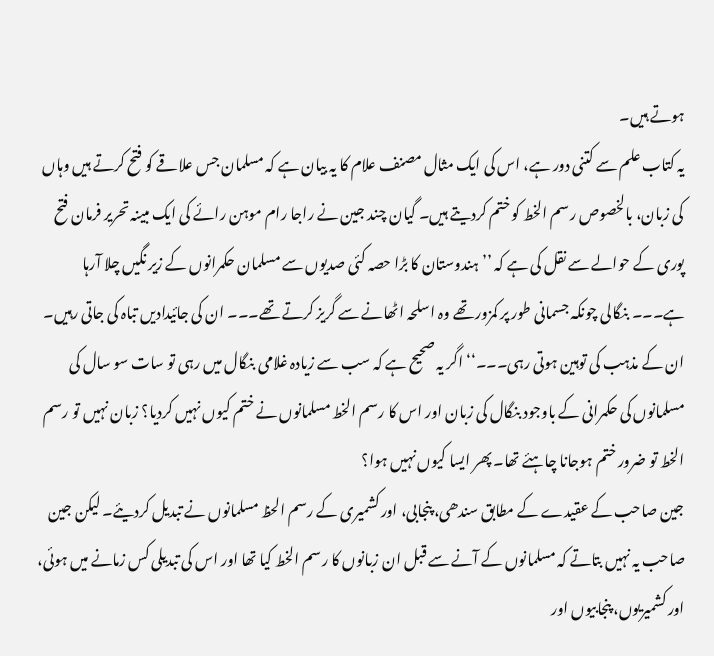ہوتے ہیں۔
یہ کتاب علم سے کتنی دور ہے، اس کی ایک مثال مصنف علام کا یہ بیان ہے کہ مسلمان جس علاقے کو فتح کرتے ہیں وہاں کی زبان، بالخصوص رسم الخط کو ختم کردیتے ہیں۔ گیان چند جین نے راجا رام موہن رائے کی ایک مبینہ تحریر فرمان فتح پوری کے حوالے سے نقل کی ہے کہ ’’ہندوستان کا بڑا حصہ کئی صدیوں سے مسلمان حکمرانوں کے زیر نگیں چلا آرہا ہے۔۔۔ بنگالی چونکہ جسمانی طور پر کمزور تھے وہ اسلحہ اٹھانے سے گریز کرتے تھے۔۔۔ ان کی جائیدادیں تباہ کی جاتی رہیں۔ ان کے مذہب کی توہین ہوتی رہی۔۔۔‘‘ اگر یہ صحیح ہے کہ سب سے زیادہ غلامی بنگال میں رہی تو سات سو سال کی مسلمانوں کی حکمرانی کے باوجود بنگال کی زبان اور اس کا رسم الخط مسلمانوں نے ختم کیوں نہیں کردیا؟ زبان نہیں تو رسم الخط تو ضرور ختم ہوجانا چاہئے تھا۔ پھر ایسا کیوں نہیں ہوا؟
جین صاحب کے عقیدے کے مطابق سندھی، پنجابی، اور کشمیری کے رسم الحظ مسلمانوں نے تبدیل کردیئے۔ لیکن جین صاحب یہ نہیں بتاتے کہ مسلمانوں کے آنے سے قبل ان زبانوں کا رسم الخط کیا تھا اور اس کی تبدیلی کس زمانے میں ہوئی، اور کشمیریوں، پنجابیوں اور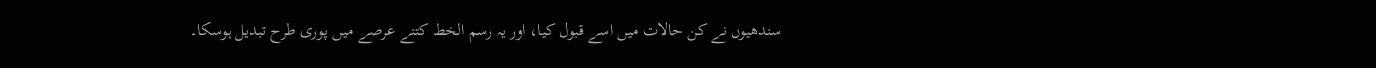سندھیوں نے کن حالات میں اسے قبول کیا، اور یہ رسم الخط کتنے عرصے میں پوری طرح تبدیل ہوسکا۔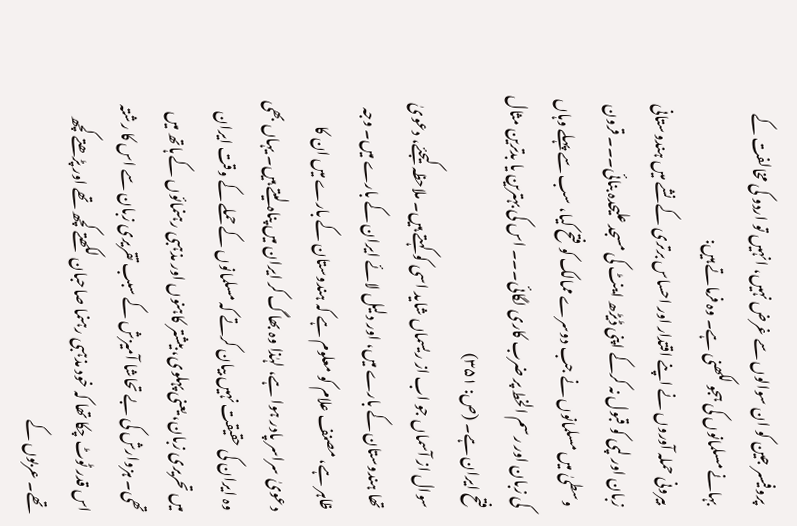پروفیسر جین کو ان سوالوں سے غرض نہیں، انہیں تو اردو کی مخالفت کے بہانے مسلمانوں کی ہجو لکھنی ہے۔ وہ فرماتے ہیں:
بیرونی حملہ آوروں نے اپنے اقتدار اور احساس برتری کے نشے میں ہندوستانی زبان اور لپی کو قبول نہ کرکے اپنی ڈیڑھ اینٹ کی مسجد علیحدہ بنائی۔۔۔ قرون وسطیٰ میں مسلمانوں نے جب دوسرے ممالک کو فتح کیا، سب سے پہلے وہاں کی زبان اور رسم الخط پر ضرب کاری لگائی۔۔۔ اس کی بہترین یا بدترین مثال فتح ایران ہے۔ (ص: ۳۵۱)
سوال از آسماں جو اب از ریسماں شاید اسی کو کہتے ہیں۔ ملاحظہ کیجئے، دعویٰ تھا ہندوستان کے بارے میں، اور دلیل لائے ایران کے بارے میں۔ وجہ ظاہر ہے، مصنف علام کو معلوم ہے کہ ہندوستان کے بارے میں ان کا دعویٰ سراسر پادر ہوا ہے، لہٰذا وہ بھاگ کر ایران میں پناہ لیتے ہیں۔ یہاں بھی وہ ایران کی حقیقت نہیں بیان کرتے کہ مسلمانوں کے حملے کے وقت ایران میں تحریری زبان، یعنی پہلوی، بیشتر کاہنوں اور مذہبی رہنمائوں کے ہاتھ میں تھی۔ ہزوارش کی بے تحاشا آمیزش کے سبب تقریری زبان سے اس کا رشتہ اس قدر ٹوٹ چکا تھا کہ خود مذہبی رہنما صاحبان لکھتے کچھ تھے اور پڑھتے کچھ تھے۔ عربوں کے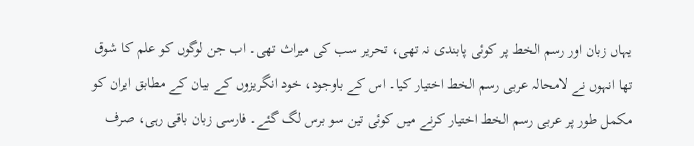یہاں زبان اور رسم الخط پر کوئی پابندی نہ تھی، تحریر سب کی میراث تھی۔ اب جن لوگوں کو علم کا شوق تھا انہوں نے لامحالہ عربی رسم الخط اختیار کیا۔ اس کے باوجود، خود انگریزوں کے بیان کے مطابق ایران کو مکمل طور پر عربی رسم الخط اختیار کرنے میں کوئی تین سو برس لگ گئے۔ فارسی زبان باقی رہی، صرف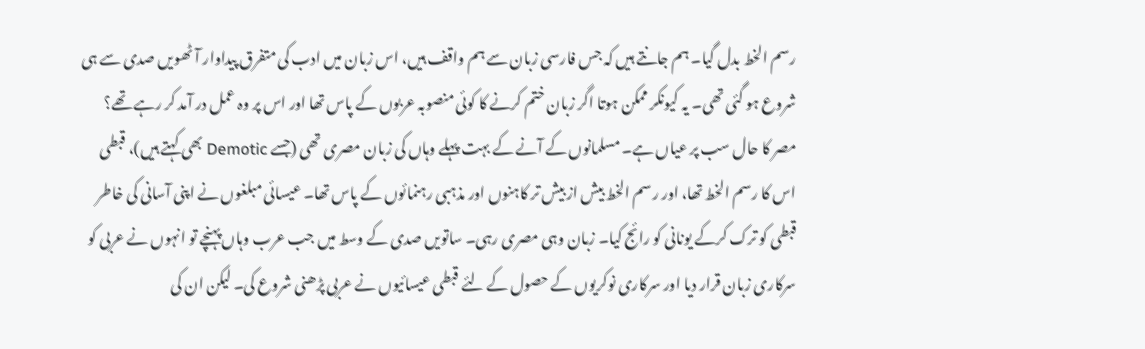رسم الخط بدل گیا۔ ہم جانتے ہیں کہ جس فارسی زبان سے ہم واقف ہیں، اس زبان میں ادب کی متفرق پیداوار آٹھویں صدی سے ہی شروع ہو گئی تھی۔ یہ کیونکر ممکن ہوتا اگر زبان ختم کرنے کا کوئی منصوبہ عربوں کے پاس تھا اور اس پر وہ عمل در آمد کر رہے تھے؟
مصر کا حال سب پر عیاں ہے۔ مسلمانوں کے آنے کے بہت پہلے وہاں کی زبان مصری تھی (جسے Demotic بھی کہتے ہیں)، قبطی اس کا رسم الخط تھا، اور رسم الخط بیش از بیش تر کاہنوں اور مذہبی رہنمائوں کے پاس تھا۔ عیسائی مبلغوں نے اپنی آسانی کی خاطر قبطی کو ترک کرکے یونانی کو رائج کیا۔ زبان وہی مصری رہی۔ ساتویں صدی کے وسط میں جب عرب وہاں پہنچے تو انہوں نے عربی کو سرکاری زبان قرار دیا اور سرکاری نوکریوں کے حصول کے لئے قبطی عیسائیوں نے عربی پڑھنی شروع کی۔ لیکن ان کی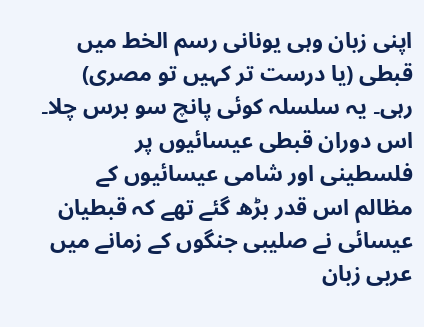اپنی زبان وہی یونانی رسم الخط میں قبطی (یا درست تر کہیں تو مصری) رہی۔ یہ سلسلہ کوئی پانچ سو برس چلا۔ اس دوران قبطی عیسائیوں پر فلسطینی اور شامی عیسائیوں کے مظالم اس قدر بڑھ گئے تھے کہ قبطیان عیسائی نے صلیبی جنگوں کے زمانے میں عربی زبان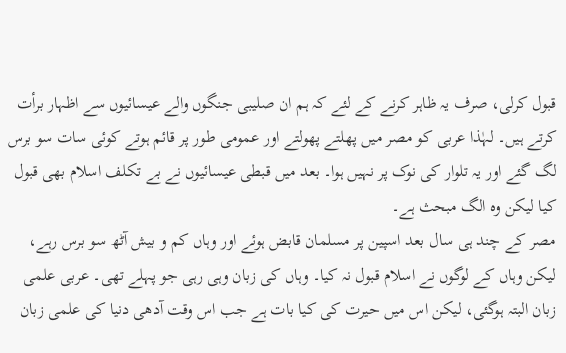قبول کرلی، صرف یہ ظاہر کرنے کے لئے کہ ہم ان صلیبی جنگوں والے عیسائیوں سے اظہار برأت کرتے ہیں۔ لہٰذا عربی کو مصر میں پھلتے پھولتے اور عمومی طور پر قائم ہوتے کوئی سات سو برس لگ گئے اور یہ تلوار کی نوک پر نہیں ہوا۔ بعد میں قبطی عیسائیوں نے بے تکلف اسلام بھی قبول کیا لیکن وہ الگ مبحث ہے۔
مصر کے چند ہی سال بعد اسپین پر مسلمان قابض ہوئے اور وہاں کم و بیش آٹھ سو برس رہے، لیکن وہاں کے لوگوں نے اسلام قبول نہ کیا۔ وہاں کی زبان وہی رہی جو پہلے تھی۔ عربی علمی زبان البتہ ہوگئی، لیکن اس میں حیرت کی کیا بات ہے جب اس وقت آدھی دنیا کی علمی زبان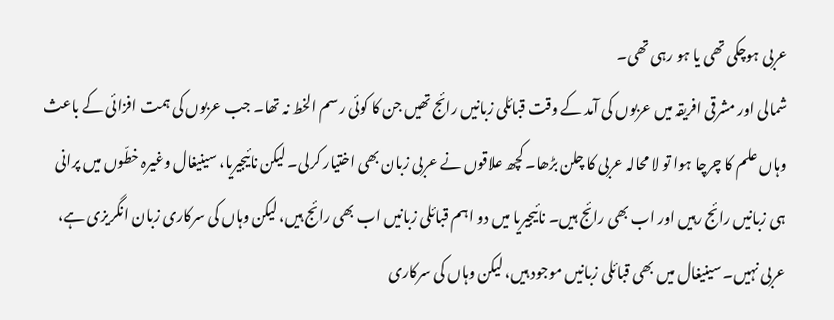عربی ہوچکی تھی یا ہو رہی تھی۔
شمالی اور مشرقی افریقہ میں عربوں کی آمد کے وقت قبائلی زبانیں رائج تھیں جن کا کوئی رسم الخط نہ تھا۔ جب عربوں کی ہمت افزائی کے باعث وہاں علم کا چرچا ہوا تو لا محالہ عربی کا چلن بڑھا۔ کچھ علاقوں نے عربی زبان بھی اختیار کرلی۔ لیکن نائیجیریا، سینیغال وغیرہ خطّوں میں پرانی ہی زبانیں رائج رہیں اور اب بھی رائج ہیں۔ نائیجیریا میں دو اہم قبائلی زبانیں اب بھی رائج ہیں، لیکن وہاں کی سرکاری زبان انگریزی ہے، عربی نہیں۔ سینیغال میں بھی قبائلی زبانیں موجود ہیں، لیکن وہاں کی سرکاری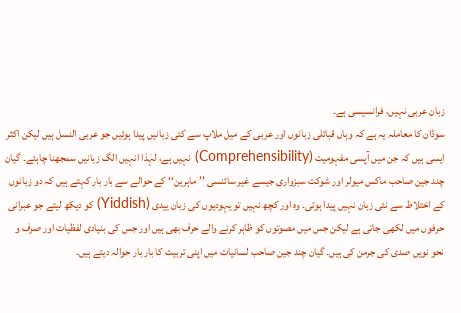زبان عربی نہیں، فرانسیسی ہے۔
سوڈان کا معاملہ یہ ہے کہ وہاں قبائلی زبانوں اور عربی کے میل ملاپ سے کئی زبانیں پیدا ہوئیں جو عربی النسل ہیں لیکن اکثر ایسی ہیں کہ جن میں آپسی مفہومیت (Comprehensibility) نہیں ہے، لہٰذا انہیں الگ زبانیں سمجھنا چاہئے۔ گیان چند جین صاحب ماکس میولر اور شوکت سبزواری جیسے غیر سائنسی ’’ماہرین‘‘ کے حوالے سے بار بار کہتے ہیں کہ دو زبانوں کے اختلاط سے نئی زبان نہیں پیدا ہوتی۔ وہ اور کچھ نہیں تو یہودیوں کی زبان ییدی (Yiddish) کو دیکھ لیتے جو عبرانی حرفوں میں لکھی جاتی ہے لیکن جس میں مصوتوں کو ظاہر کرنے والے حرف بھی ہیں اور جس کی بنیادی لفظیات اور صرف و نحو نویں صدی کی جرمن کی ہیں۔ گیان چند جین صاحب لسانیات میں اپنی تربیت کا بار بار حوالہ دیتے ہیں۔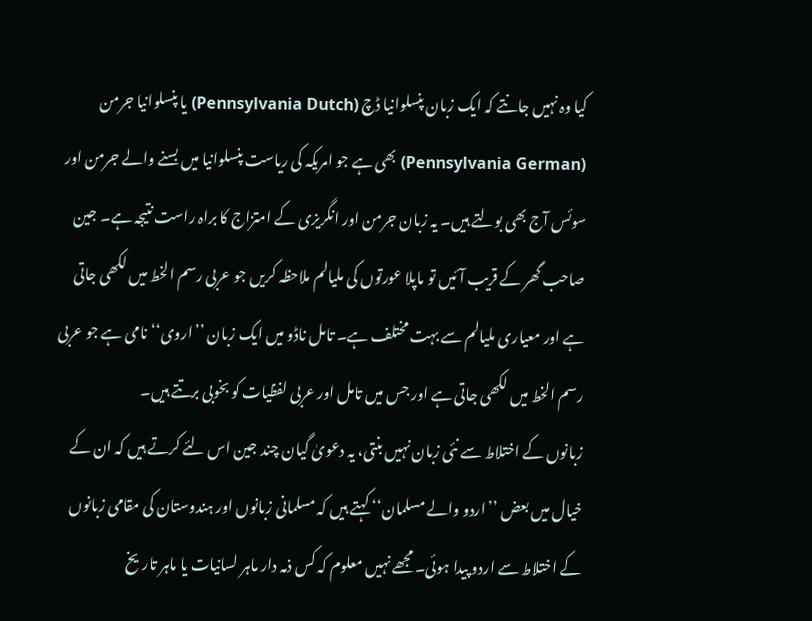کیا وہ نہیں جانتے کہ ایک زبان پنسلوانیا ڈچ (Pennsylvania Dutch) یا پنسلوانیا جرمن (Pennsylvania German) بھی ہے جو امریکہ کی ریاست پنسلوانیا میں بسنے والے جرمن اور سوئس آج بھی بولتے ہیں۔ یہ زبان جرمن اور انگریزی کے امتزاج کا براہ راست نتیجہ ہے۔ جین صاحب گھر کے قریب آئیں تو ماپلا عورتوں کی ملیالم ملاحظہ کریں جو عربی رسم الخط میں لکھی جاتی ہے اور معیاری ملیالم سے بہت مختلف ہے۔ تامل ناڈو میں ایک زبان ’’اروی‘‘ نامی ہے جو عربی رسم الخط میں لکھی جاتی ہے اور جس میں تامل اور عربی لفظیات کو بخوبی برتتے ہیں۔
زبانوں کے اختلاط سے نئی زبان نہیں بنتی، یہ دعویٰ گیان چند جین اس لئے کرتے ہیں کہ ان کے خیال میں بعض ’’اردو والے مسلمان‘‘ کہتے ہیں کہ مسلمانی زبانوں اور ہندوستان کی مقامی زبانوں کے اختلاط سے اردو پیدا ہوئی۔ مجھے نہیں معلوم کہ کس ذمہ دار ماہر لسانیات یا ماہر تاریخ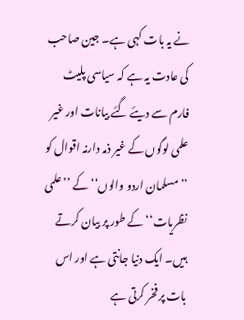نے یہ بات کہی ہے۔ جین صاحب کی عادت یہ ہے کہ سیاسی پلیٹ فارم سے دیئے گئے بیانات اور غیر علمی لوگوں کے غیر ذمہ دارنہ اقوال کو ’’مسلمان اردو والوں‘‘ کے ’’علمی نظریات‘‘ کے طور پر بیان کرتے ہیں۔ ایک دنیا جانتی ہے اور اس بات پر فخر کرتی ہے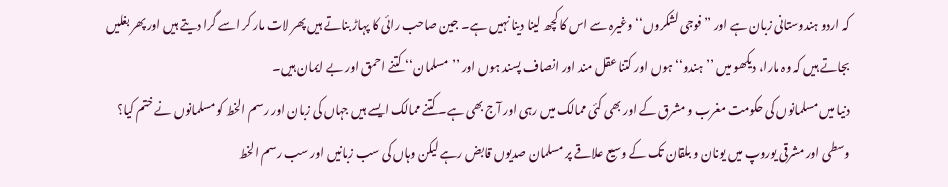کہ اردو ہندوستانی زبان ہے اور ’’فوجی لشکروں‘‘ وغیرہ سے اس کا کچھ لینا دینا نہیں ہے۔ جین صاحب رائی کا پہاڑ بناتے ہیں پھر لات مار کر اسے گرا دیتے ہیں اور پھر بغلیں بجاتے ہیں کہ وہ مارا، دیکھو میں ’’ہندو‘‘ ہوں اور کتنا عقل مند اور انصاف پسند ہوں اور ’’مسلمان‘‘ کتنے احمق اور بے ایمان ہیں۔
دنیا میں مسلمانوں کی حکومت مغرب و مشرق کے اور بھی کئی ممالک میں رہی اور آج بھی ہے۔ کتنے ممالک ایسے ہیں جہاں کی زبان اور رسم الخط کو مسلمانوں نے ختم کیا؟ وسطی اور مشرقی یوروپ میں یونان و بلقان تک کے وسیع علاقے پر مسلمان صدیوں قابض رہے لیکن وہاں کی سب زبانیں اور سب رسم الخط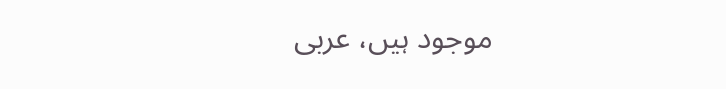موجود ہیں، عربی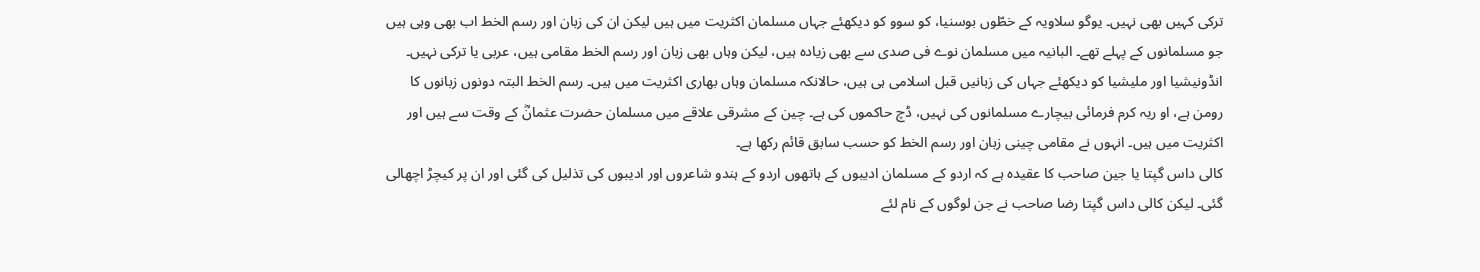ترکی کہیں بھی نہیں۔ یوگو سلاویہ کے خطّوں بوسنیا، کو سوو کو دیکھئے جہاں مسلمان اکثریت میں ہیں لیکن ان کی زبان اور رسم الخط اب بھی وہی ہیں جو مسلمانوں کے پہلے تھے۔ البانیہ میں مسلمان نوے فی صدی سے بھی زیادہ ہیں، لیکن وہاں بھی زبان اور رسم الخط مقامی ہیں، عربی یا ترکی نہیں۔ انڈونیشیا اور ملیشیا کو دیکھئے جہاں کی زبانیں قبل اسلامی ہی ہیں، حالانکہ مسلمان وہاں بھاری اکثریت میں ہیں۔ رسم الخط البتہ دونوں زبانوں کا رومن ہے، او ریہ کرم فرمائی بیچارے مسلمانوں کی نہیں، ڈچ حاکموں کی ہے۔ چین کے مشرقی علاقے میں مسلمان حضرت عثمانؓ کے وقت سے ہیں اور اکثریت میں ہیں۔ انہوں نے مقامی چینی زبان اور رسم الخط کو حسب سابق قائم رکھا ہے۔
کالی داس گپتا یا جین صاحب کا عقیدہ ہے کہ اردو کے مسلمان ادیبوں کے ہاتھوں اردو کے ہندو شاعروں اور ادیبوں کی تذلیل کی گئی اور ان پر کیچڑ اچھالی گئی۔ لیکن کالی داس گپتا رضا صاحب نے جن لوگوں کے نام لئے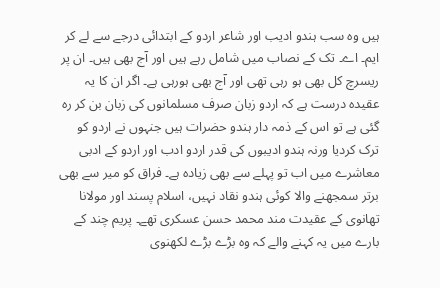ہیں وہ سب ہندو ادیب اور شاعر اردو کے ابتدائی درجے سے لے کر ایم۔ اے۔ تک کے نصاب میں شامل رہے ہیں اور آج بھی ہیں۔ ان پر ریسرچ کل بھی ہو رہی تھی اور آج بھی ہورہی ہے۔ اگر ان کا یہ عقیدہ درست ہے کہ اردو زبان صرف مسلمانوں کی زبان بن کر رہ گئی ہے تو اس کے ذمہ دار ہندو حضرات ہیں جنہوں نے اردو کو ترک کردیا ورنہ ہندو ادیبوں کی قدر اردو ادب اور اردو کے ادبی معاشرے میں اب تو پہلے سے بھی زیادہ ہے۔ فراق کو میر سے بھی برتر سمجھنے والا کوئی ہندو نقاد نہیں، اسلام پسند اور مولانا تھانوی کے عقیدت مند محمد حسن عسکری تھے۔ پریم چند کے بارے میں یہ کہنے والے کہ وہ بڑے بڑے لکھنوی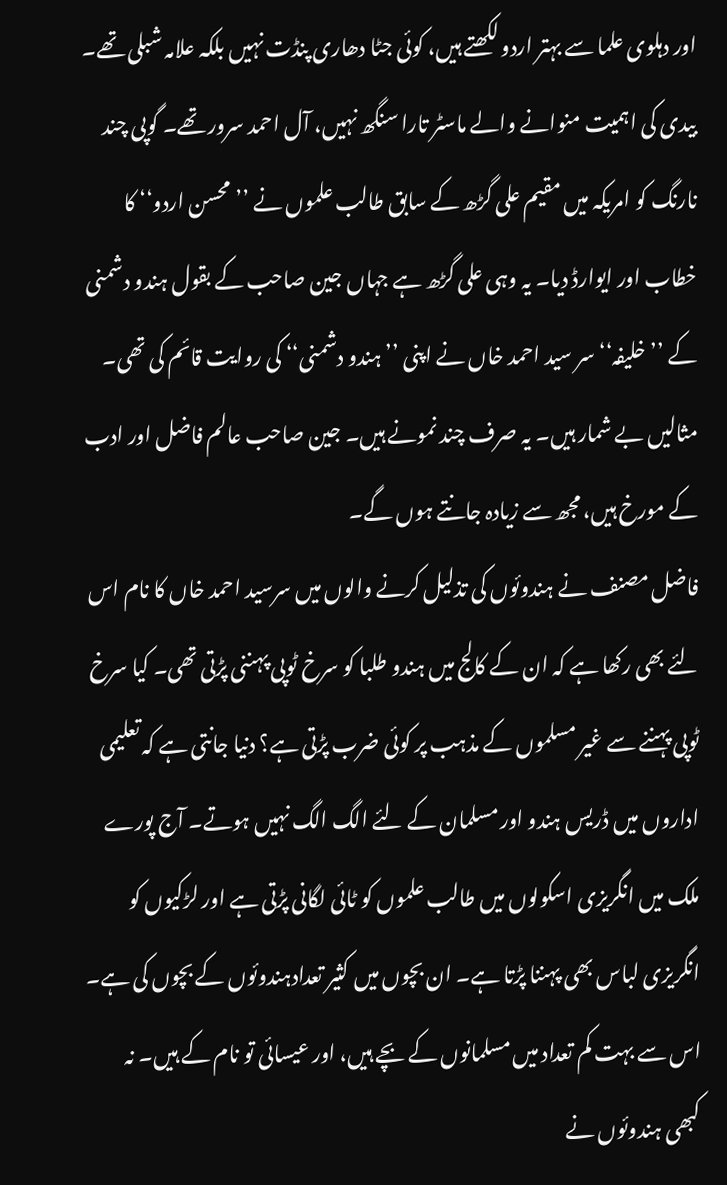اور دہلوی علما سے بہتر اردو لکھتے ہیں، کوئی جٹا دھاری پنڈت نہیں بلکہ علامہ شبلی تھے۔ بیدی کی اہمیت منوانے والے ماسٹر تارا سنگھ نہیں، آل احمد سرور تھے۔ گوپی چند نارنگ کو امریکہ میں مقیم علی گڑھ کے سابق طالب علموں نے ’’محسن اردو‘‘ کا خطاب اور ایوارڈ دیا۔ یہ وہی علی گڑھ ہے جہاں جین صاحب کے بقول ہندو دشمنی کے ’’خلیفہ‘‘ سر سید احمد خاں نے اپنی ’’ہندو دشمنی‘‘ کی روایت قائم کی تھی۔ مثالیں بے شمار ہیں۔ یہ صرف چند نمونے ہیں۔ جین صاحب عالم فاضل اور ادب کے مورخ ہیں، مجھ سے زیادہ جانتے ہوں گے۔
فاضل مصنف نے ہندوئوں کی تذلیل کرنے والوں میں سرسید احمد خاں کا نام اس لئے بھی رکھا ہے کہ ان کے کالج میں ہندو طلبا کو سرخ ٹوپی پہننی پڑتی تھی۔ کیا سرخ ٹوپی پہننے سے غیر مسلموں کے مذہب پر کوئی ضرب پڑتی ہے؟ دنیا جانتی ہے کہ تعلیمی اداروں میں ڈریس ہندو اور مسلمان کے لئے الگ الگ نہیں ہوتے۔ آج پورے ملک میں انگریزی اسکولوں میں طالب علموں کو ٹائی لگانی پڑتی ہے اور لڑکیوں کو انگریزی لباس بھی پہننا پڑتا ہے۔ ان بچوں میں کثیر تعدادہندوئوں کے بچوں کی ہے۔ اس سے بہت کم تعداد میں مسلمانوں کے بچے ہیں، اور عیسائی تو نام کے ہیں۔ نہ کبھی ہندوئوں نے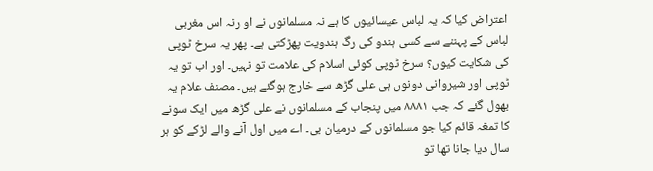اعتراض کیا کہ یہ لباس عیسائیوں کا ہے نہ مسلمانوں نے او رنہ اس مغربی لباس کے پہننے سے کسی ہندو کی رگ ہندویت پھڑکتی ہے۔ پھر یہ سرخ ٹوپی کی شکایت کیوں؟ سرخ ٹوپی کوئی اسلام کی علامت تو نہیں۔ اور اب تو یہ ٹوپی اور شیروانی دونوں ہی علی گڑھ سے خارج ہوگئے ہیں۔ مصنف علام یہ بھول گئے کہ جب ۸۸۸۱ میں پنجاب کے مسلمانوں نے علی گڑھ میں ایک سونے کا تمغہ قائم کیا جو مسلمانوں کے درمیان بی۔ اے میں اول آنے والے لڑکے کو ہر سال دیا جانا تھا تو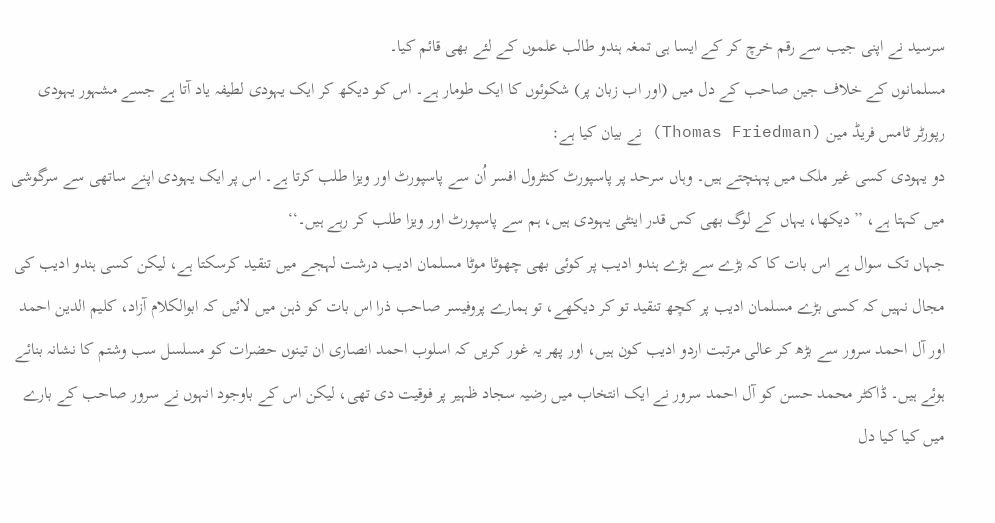سرسید نے اپنی جیب سے رقم خرچ کر کے ایسا ہی تمغہ ہندو طالب علموں کے لئے بھی قائم کیا۔
مسلمانوں کے خلاف جین صاحب کے دل میں (اور اب زبان پر) شکوئوں کا ایک طومار ہے۔ اس کو دیکھ کر ایک یہودی لطیفہ یاد آتا ہے جسے مشہور یہودی رپورٹر ٹامس فریڈ مین (Thomas Friedman) نے بیان کیا ہے:
دو یہودی کسی غیر ملک میں پہنچتے ہیں۔ وہاں سرحد پر پاسپورٹ کنٹرول افسر اُن سے پاسپورٹ اور ویزا طلب کرتا ہے۔ اس پر ایک یہودی اپنے ساتھی سے سرگوشی میں کہتا ہے، ’’دیکھا، یہاں کے لوگ بھی کس قدر اینٹی یہودی ہیں، ہم سے پاسپورٹ اور ویزا طلب کر رہے ہیں۔‘‘
جہاں تک سوال ہے اس بات کا کہ بڑے سے بڑے ہندو ادیب پر کوئی بھی چھوٹا موٹا مسلمان ادیب درشت لہجے میں تنقید کرسکتا ہے، لیکن کسی ہندو ادیب کی مجال نہیں کہ کسی بڑے مسلمان ادیب پر کچھ تنقید تو کر دیکھے، تو ہمارے پروفیسر صاحب ذرا اس بات کو ذہن میں لائیں کہ ابوالکلام آزاد، کلیم الدین احمد اور آل احمد سرور سے بڑھ کر عالی مرتبت اردو ادیب کون ہیں، اور پھر یہ غور کریں کہ اسلوب احمد انصاری ان تینوں حضرات کو مسلسل سب وشتم کا نشانہ بنائے ہوئے ہیں۔ ڈاکٹر محمد حسن کو آل احمد سرور نے ایک انتخاب میں رضیہ سجاد ظہیر پر فوقیت دی تھی، لیکن اس کے باوجود انہوں نے سرور صاحب کے بارے میں کیا کیا دل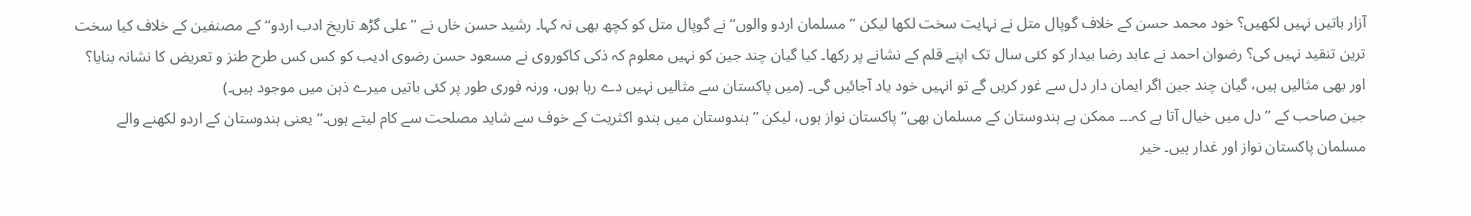آزار باتیں نہیں لکھیں؟ خود محمد حسن کے خلاف گوپال متل نے نہایت سخت لکھا لیکن ’’مسلمان اردو والوں‘‘ نے گوپال متل کو کچھ بھی نہ کہا۔ رشید حسن خاں نے ’’علی گڑھ تاریخ ادب اردو‘‘ کے مصنفین کے خلاف کیا سخت ترین تنقید نہیں کی؟ رضوان احمد نے عابد رضا بیدار کو کئی سال تک اپنے قلم کے نشانے پر رکھا۔ کیا گیان چند جین کو نہیں معلوم کہ ذکی کاکوروی نے مسعود حسن رضوی ادیب کو کس کس طرح طنز و تعریض کا نشانہ بنایا؟ اور بھی مثالیں ہیں، گیان چند جین اگر ایمان دار دل سے غور کریں گے تو انہیں خود یاد آجائیں گی۔ (میں پاکستان سے مثالیں نہیں دے رہا ہوں، ورنہ فوری طور پر کئی باتیں میرے ذہن میں موجود ہیں۔)
جین صاحب کے ’’دل میں خیال آتا ہے کہ۔۔۔ ممکن ہے ہندوستان کے مسلمان بھی‘‘ پاکستان نواز ہوں، لیکن ’’ہندوستان میں ہندو اکثریت کے خوف سے شاید مصلحت سے کام لیتے ہوں۔‘‘ یعنی ہندوستان کے اردو لکھنے والے مسلمان پاکستان نواز اور غدار ہیں۔ خیر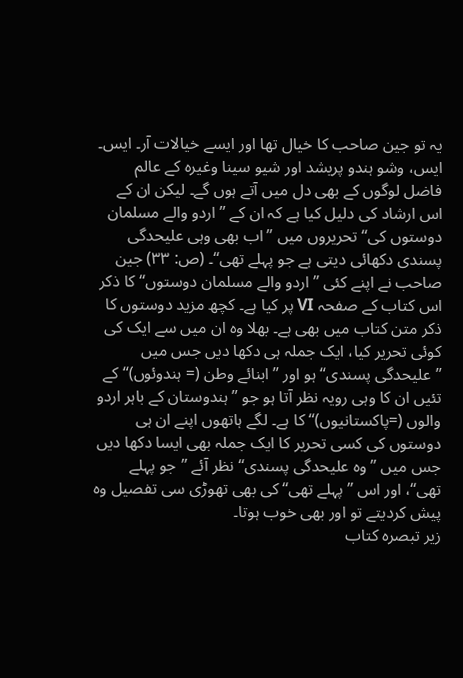یہ تو جین صاحب کا خیال تھا اور ایسے خیالات آر۔ ایس۔ ایس، وشو ہندو پریشد اور شیو سینا وغیرہ کے عالم فاضل لوگوں کے بھی دل میں آتے ہوں گے۔ لیکن ان کے اس ارشاد کی دلیل کیا ہے کہ ان کے ’’اردو والے مسلمان دوستوں کی‘‘ تحریروں میں ’’اب بھی وہی علیحدگی پسندی دکھائی دیتی ہے جو پہلے تھی‘‘۔ (ص: ۳۳) جین صاحب نے اپنے کئی ’’اردو والے مسلمان دوستوں‘‘ کا ذکر اس کتاب کے صفحہ VI پر کیا ہے۔ کچھ مزید دوستوں کا ذکر متن کتاب میں بھی ہے۔ بھلا وہ ان میں سے ایک کی کوئی تحریر کیا، ایک جملہ ہی دکھا دیں جس میں ’’علیحدگی پسندی‘‘ ہو اور ’’ابنائے وطن (= ہندوئوں)‘‘ کے تئیں ان کا وہی رویہ نظر آتا ہو جو ’’ہندوستان کے باہر اردو والوں (=پاکستانیوں)‘‘ کا ہے۔ لگے ہاتھوں اپنے ان ہی دوستوں کی کسی تحریر کا ایک جملہ بھی ایسا دکھا دیں جس میں ’’وہ علیحدگی پسندی‘‘ نظر آئے ’’جو پہلے تھی‘‘، اور اس ’’پہلے تھی‘‘ کی بھی تھوڑی سی تفصیل وہ پیش کردیتے تو اور بھی خوب ہوتا۔
زیر تبصرہ کتاب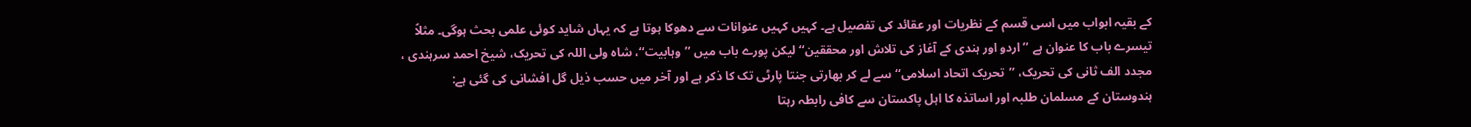کے بقیہ ابواب میں اسی قسم کے نظریات اور عقائد کی تفصیل ہے۔ کہیں کہیں عنوانات سے دھوکا ہوتا ہے کہ یہاں شاید کوئی علمی بحث ہوگی۔ مثلاً تیسرے باب کا عنوان ہے ’’اردو اور ہندی کے آغاز کی تلاش اور محققین‘‘ لیکن پورے باب میں ’’وہابیت‘‘، شاہ ولی اللہ کی تحریک، شیخ احمد سرہندی ، مجدد الف ثانی کی تحریک، ’’تحریک اتحاد اسلامی‘‘ سے لے کر بھارتی جنتا پارٹی تک کا ذکر ہے اور آخر میں حسب ذیل گل افشانی کی گئی ہے:
ہندوستان کے مسلمان طلبہ اور اساتذہ کا اہل پاکستان سے کافی رابطہ رہتا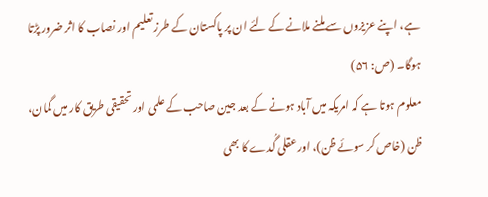ہے، اپنے عزیزوں سے ملنے ملانے کے لئے ان پر پاکستان کے طرز تعلیم اور نصاب کا اثر ضرور پڑتا ہوگا۔ (ص: ۵۶)
معلوم ہوتا ہے کہ امریکہ میں آباد ہونے کے بعد جین صاحب کے علمی اور تحقیقی طریق کار میں گمان، ظن (خاص کر سوئے ظن)، اور عقلی گُدے کا بھی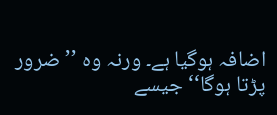اضافہ ہوگیا ہے۔ ورنہ وہ ’’ضرور پڑتا ہوگا‘‘ جیسے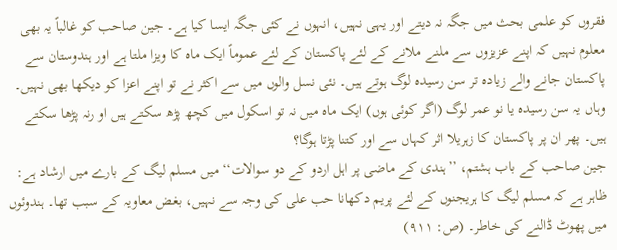فقروں کو علمی بحث میں جگہ نہ دیتے اور یہی نہیں، انہوں نے کئی جگہ ایسا کیا ہے۔ جین صاحب کو غالباً یہ بھی معلوم نہیں کہ اپنے عزیزوں سے ملنے ملانے کے لئے پاکستان کے لئے عموماً ایک ماہ کا ویزا ملتا ہے اور ہندوستان سے پاکستان جانے والے زیادہ تر سن رسیدہ لوگ ہوتے ہیں۔ نئی نسل والوں میں سے اکثر نے تو اپنے اعزا کو دیکھا بھی نہیں۔ وہاں یہ سن رسیدہ یا نو عمر لوگ (اگر کوئی ہوں) ایک ماہ میں نہ تو اسکول میں کچھ پڑھ سکتے ہیں او رنہ پڑھا سکتے ہیں۔ پھر ان پر پاکستان کا زہریلا اثر کہاں سے اور کتنا پڑتا ہوگا؟
جین صاحب کے باب ہشتم، ’’ہندی کے ماضی پر اہل اردو کے دو سوالات‘‘ میں مسلم لیگ کے بارے میں ارشاد ہے:
ظاہر ہے کہ مسلم لیگ کا ہریجنوں کے لئے پریم دکھانا حب علی کی وجہ سے نہیں، بغض معاویہ کے سبب تھا۔ ہندوئوں میں پھوٹ ڈالنے کی خاطر۔ (ص: ۹۱۱)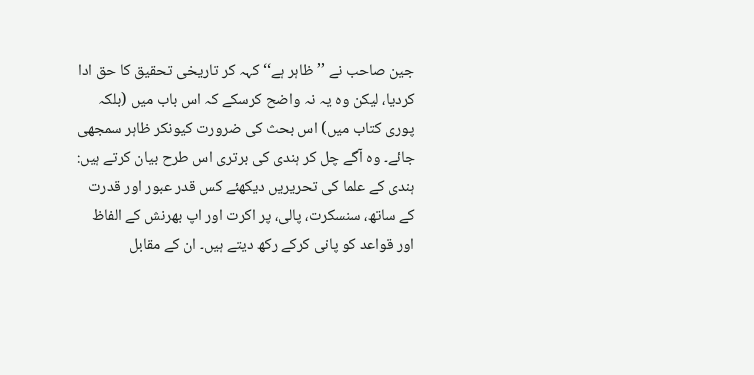جین صاحب نے ’’ظاہر ہے‘‘ کہہ کر تاریخی تحقیق کا حق ادا کردیا، لیکن وہ یہ نہ واضح کرسکے کہ اس باب میں (بلکہ پوری کتاب میں) اس بحث کی ضرورت کیونکر ظاہر سمجھی جائے۔ وہ آگے چل کر ہندی کی برتری اس طرح بیان کرتے ہیں:
ہندی کے علما کی تحریریں دیکھئے کس قدر عبور اور قدرت کے ساتھ، سنسکرت، پالی، پر اکرت اور اپ بھرنش کے الفاظ اور قواعد کو پانی کرکے رکھ دیتے ہیں۔ ان کے مقابل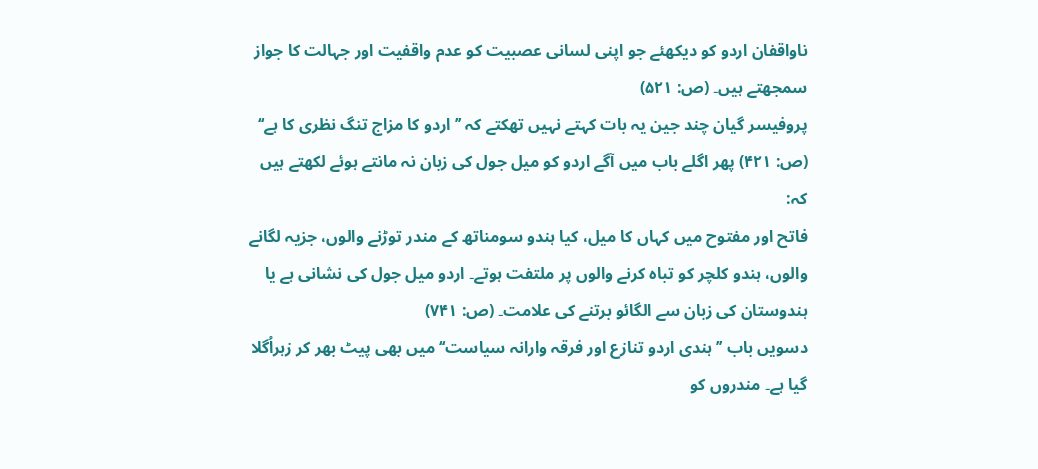ناواقفان اردو کو دیکھئے جو اپنی لسانی عصبیت کو عدم واقفیت اور جہالت کا جواز سمجھتے ہیں۔ (ص: ۵۲۱)
پروفیسر گیان چند جین یہ بات کہتے نہیں تھکتے کہ ’’اردو کا مزاج تنگ نظری کا ہے‘‘ (ص: ۴۲۱) پھر اگلے باب میں آگے اردو کو میل جول کی زبان نہ مانتے ہوئے لکھتے ہیں کہ:
فاتح اور مفتوح میں کہاں کا میل، کیا ہندو سومناتھ کے مندر توڑنے والوں، جزیہ لگانے والوں، ہندو کلچر کو تباہ کرنے والوں پر ملتفت ہوتے۔ اردو میل جول کی نشانی ہے یا ہندوستان کی زبان سے الگائو برتنے کی علامت۔ (ص: ۷۴۱)
دسویں باب ’’ہندی اردو تنازع اور فرقہ وارانہ سیاست‘‘ میں بھی پیٹ بھر کر زہراُگلا گیا ہے۔ مندروں کو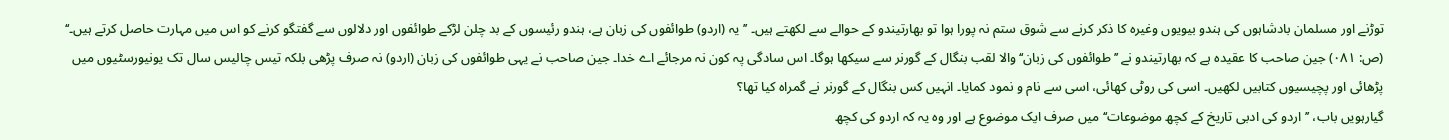توڑنے اور مسلمان بادشاہوں کی ہندو بیویوں وغیرہ کا ذکر کرنے سے شوق ستم نہ پورا ہوا تو بھارتیندو کے حوالے سے لکھتے ہیں۔ ’’یہ (اردو) طوائفوں کی زبان ہے، ہندو رئیسوں کے بد چلن لڑکے طوائفوں اور دلالوں سے گفتگو کرنے کو اس میں مہارت حاصل کرتے ہیں۔‘‘ (ص: ۰۸۱) جین صاحب کا عقیدہ ہے کہ بھارتیندو نے ’’طوائفوں کی زبان‘‘ والا لقب بنگال کے گورنر سے سیکھا ہوگا۔ اس سادگی پہ کون نہ مرجائے اے خدا۔ جین صاحب نے یہی طوائفوں کی زبان (اردو) نہ صرف پڑھی بلکہ تیس چالیس سال تک یونیورسٹیوں میں پڑھائی اور پچیسیوں کتابیں لکھیں۔ اسی کی روٹی کھائی، اسی سے نام و نمود کمایا۔ انہیں کس بنگال کے گورنر نے گمراہ کیا تھا؟
گیارہویں باب، ’’اردو کی ادبی تاریخ کے کچھ موضوعات‘‘ میں صرف ایک موضوع ہے اور وہ یہ کہ اردو کی کچھ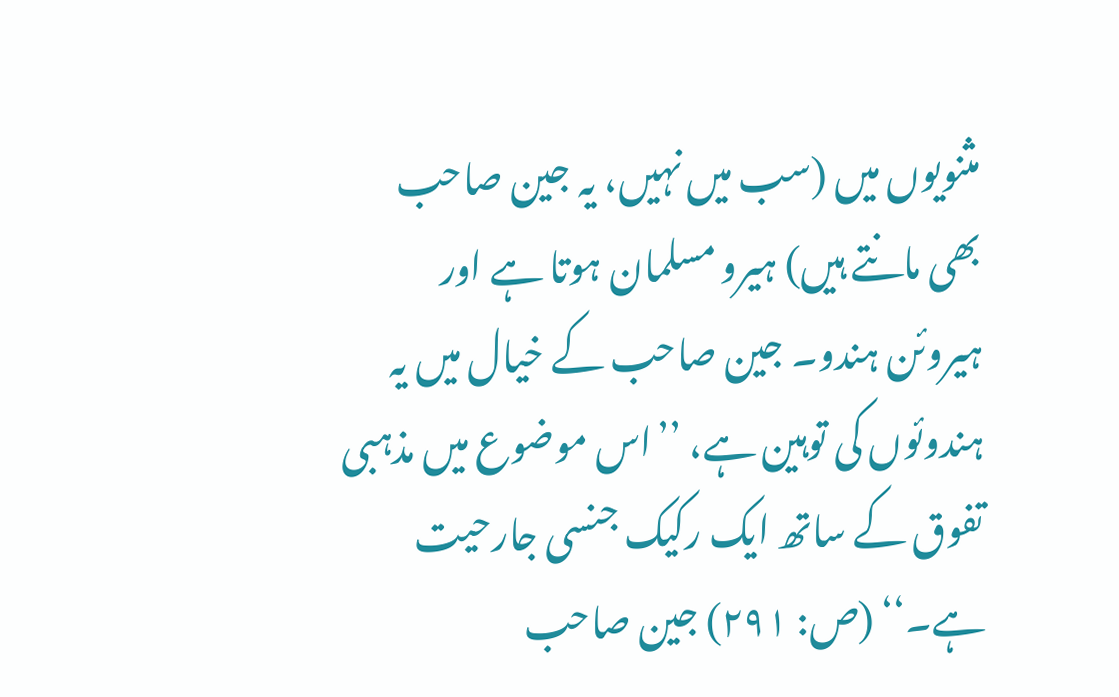مثنویوں میں (سب میں نہیں، یہ جین صاحب بھی مانتے ہیں) ہیرو مسلمان ہوتا ہے اور ہیروئن ہندو۔ جین صاحب کے خیال میں یہ ہندوئوں کی توہین ہے، ’’اس موضوع میں مذہبی تفوق کے ساتھ ایک رکیک جنسی جارحیت ہے۔‘‘ (ص: ۲۹۱) جین صاحب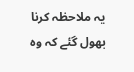یہ ملاحظہ کرنا بھول گئے کہ وہ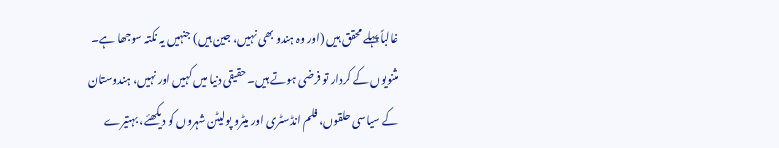غالباً پہلے محقق ہیں (اور وہ ہندو بھی نہیں، جین ہیں) جنہیں یہ نکتہ سوجھا ہے۔ مثنویوں کے کردار تو فرضی ہوتے ہیں۔ حقیقی دنیا میں کہیں اور نہیں، ہندوستان کے سیاسی حلقوں، فلم انڈسٹری اور میٹرو پولیٹن شہروں کو دیکھئے، بہتیرے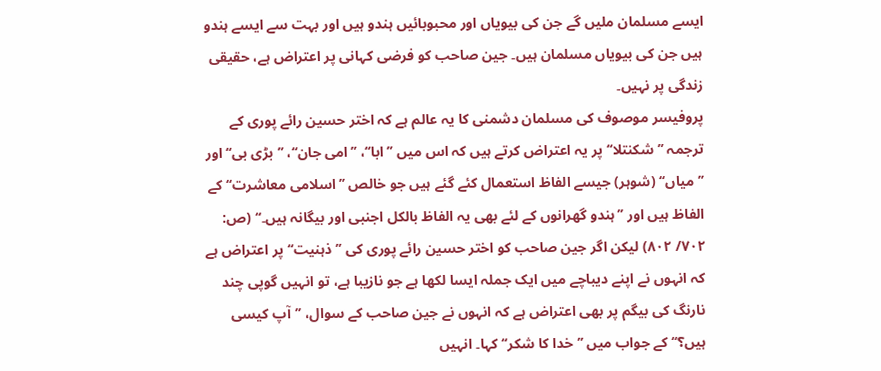ایسے مسلمان ملیں گے جن کی بیویاں اور محبوبائیں ہندو ہیں اور بہت سے ایسے ہندو ہیں جن کی بیویاں مسلمان ہیں۔ جین صاحب کو فرضی کہانی پر اعتراض ہے، حقیقی زندگی پر نہیں۔
پروفیسر موصوف کی مسلمان دشمنی کا یہ عالم ہے کہ اختر حسین رائے پوری کے ترجمہ ’’شکنتلا‘‘ پر یہ اعتراض کرتے ہیں کہ اس میں ’’ابا‘‘، ’’امی جان‘‘، ’’بڑی بی‘‘ اور ’’میاں‘‘ (شوہر) جیسے الفاظ استعمال کئے گئے ہیں جو خالص ’’اسلامی معاشرت‘‘ کے الفاظ ہیں اور ’’ہندو گھرانوں کے لئے بھی یہ الفاظ بالکل اجنبی اور بیگانہ ہیں۔‘‘ (ص: ۷۰۲/ ۸۰۲) لیکن اگر جین صاحب کو اختر حسین رائے پوری کی ’’ذہنیت‘‘ پر اعتراض ہے کہ انہوں نے اپنے دیباچے میں ایک جملہ ایسا لکھا ہے جو نازیبا ہے، تو انہیں گوپی چند نارنگ کی بیگم پر بھی اعتراض ہے کہ انہوں نے جین صاحب کے سوال، ’’آپ کیسی ہیں؟‘‘ کے جواب میں ’’خدا کا شکر‘‘ کہا۔ انہیں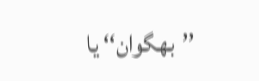’’بھگوان‘‘ یا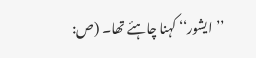’’ایشور‘‘ کہنا چاہئے تھا۔ (ص: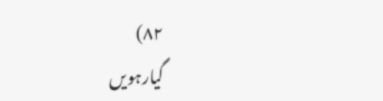۸۲)
گیارہویں